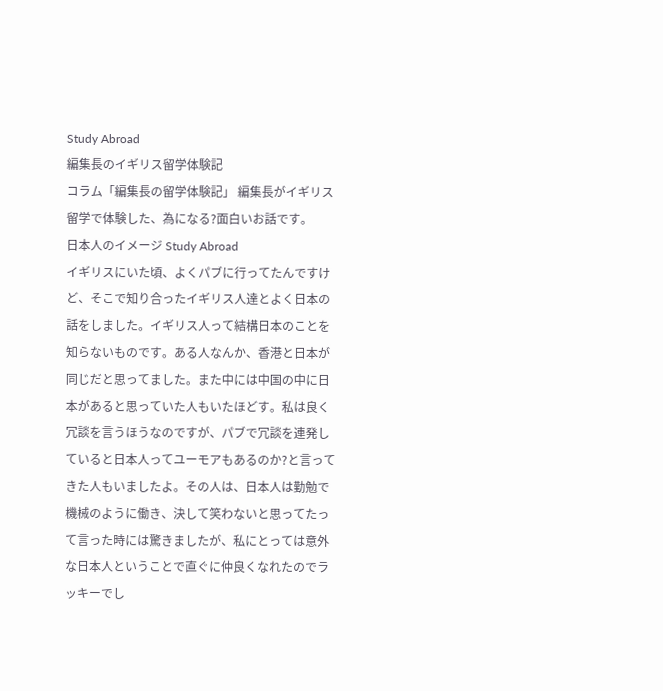Study Abroad
編集長のイギリス留学体験記
コラム「編集長の留学体験記」 編集長がイギリス留学で体験した、為になる?面白いお話です。
日本人のイメージ Study Abroad
イギリスにいた頃、よくパブに行ってたんですけど、そこで知り合ったイギリス人達とよく日本の話をしました。イギリス人って結構日本のことを知らないものです。ある人なんか、香港と日本が同じだと思ってました。また中には中国の中に日本があると思っていた人もいたほどす。私は良く冗談を言うほうなのですが、パブで冗談を連発していると日本人ってユーモアもあるのか?と言ってきた人もいましたよ。その人は、日本人は勤勉で機械のように働き、決して笑わないと思ってたって言った時には驚きましたが、私にとっては意外な日本人ということで直ぐに仲良くなれたのでラッキーでし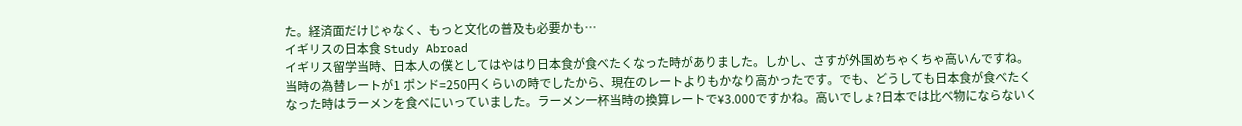た。経済面だけじゃなく、もっと文化の普及も必要かも…
イギリスの日本食 Study Abroad
イギリス留学当時、日本人の僕としてはやはり日本食が食べたくなった時がありました。しかし、さすが外国めちゃくちゃ高いんですね。当時の為替レートが1 ポンド=250円くらいの時でしたから、現在のレートよりもかなり高かったです。でも、どうしても日本食が食べたくなった時はラーメンを食べにいっていました。ラーメン一杯当時の換算レートで¥3.000ですかね。高いでしょ?日本では比べ物にならないく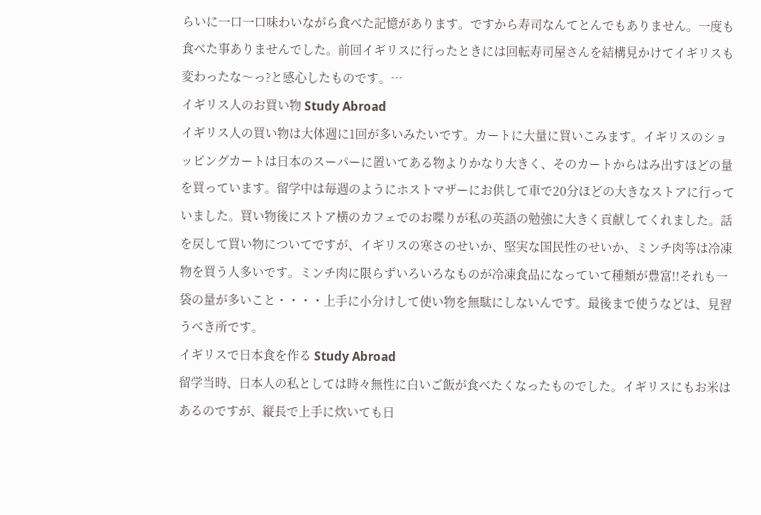らいに一口一口味わいながら食べた記憶があります。ですから寿司なんてとんでもありません。一度も食べた事ありませんでした。前回イギリスに行ったときには回転寿司屋さんを結構見かけてイギリスも変わったな〜っ?と感心したものです。…
イギリス人のお買い物 Study Abroad
イギリス人の買い物は大体週に1回が多いみたいです。カートに大量に買いこみます。イギリスのショッピングカートは日本のスーパーに置いてある物よりかなり大きく、そのカートからはみ出すほどの量を買っています。留学中は毎週のようにホストマザーにお供して車で20分ほどの大きなストアに行っていました。買い物後にストア横のカフェでのお喋りが私の英語の勉強に大きく貢献してくれました。話を戻して買い物についてですが、イギリスの寒さのせいか、堅実な国民性のせいか、ミンチ肉等は冷凍物を買う人多いです。ミンチ肉に限らずいろいろなものが冷凍食品になっていて種類が豊富!!それも一袋の量が多いこと・・・・上手に小分けして使い物を無駄にしないんです。最後まで使うなどは、見習うべき所です。
イギリスで日本食を作る Study Abroad
留学当時、日本人の私としては時々無性に白いご飯が食べたくなったものでした。イギリスにもお米はあるのですが、縦長で上手に炊いても日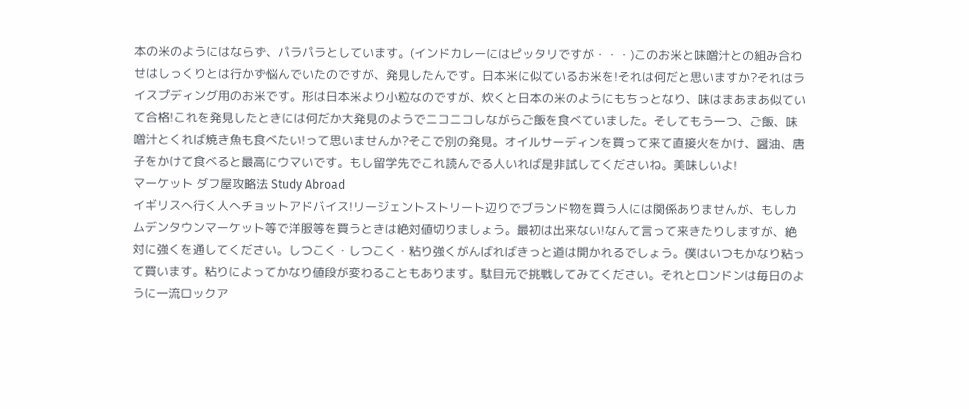本の米のようにはならず、パラパラとしています。(インドカレーにはピッタリですが・・・)このお米と味噌汁との組み合わせはしっくりとは行かず悩んでいたのですが、発見したんです。日本米に似ているお米を!それは何だと思いますか?それはライスプディング用のお米です。形は日本米より小粒なのですが、炊くと日本の米のようにもちっとなり、味はまあまあ似ていて合格!これを発見したときには何だか大発見のようでニコニコしながらご飯を食べていました。そしてもう一つ、ご飯、味噌汁とくれば焼き魚も食べたい!って思いませんか?そこで別の発見。オイルサーディンを買って来て直接火をかけ、醤油、唐子をかけて食べると最高にウマいです。もし留学先でこれ読んでる人いれば是非試してくださいね。美味しいよ!
マーケット ダフ屋攻略法 Study Abroad
イギリスへ行く人へチョットアドバイス!リージェントストリート辺りでブランド物を買う人には関係ありませんが、もしカムデンタウンマーケット等で洋服等を買うときは絶対値切りましょう。最初は出来ない!なんて言って来きたりしますが、絶対に強くを通してください。しつこく・しつこく・粘り強くがんばればきっと道は開かれるでしょう。僕はいつもかなり粘って買います。粘りによってかなり値段が変わることもあります。駄目元で挑戦してみてください。それとロンドンは毎日のように一流ロックア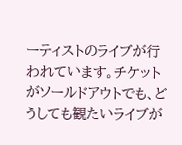ーティストのライブが行われています。チケットがソールドアウトでも、どうしても観たいライブが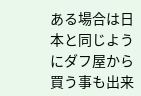ある場合は日本と同じようにダフ屋から買う事も出来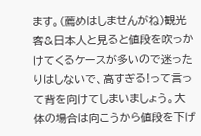ます。(薦めはしませんがね)観光客&日本人と見ると値段を吹っかけてくるケースが多いので迷ったりはしないで、高すぎる!って言って背を向けてしまいましょう。大体の場合は向こうから値段を下げ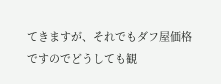てきますが、それでもダフ屋価格ですのでどうしても観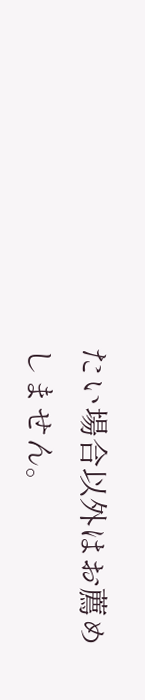たい場合以外はお薦めしません。